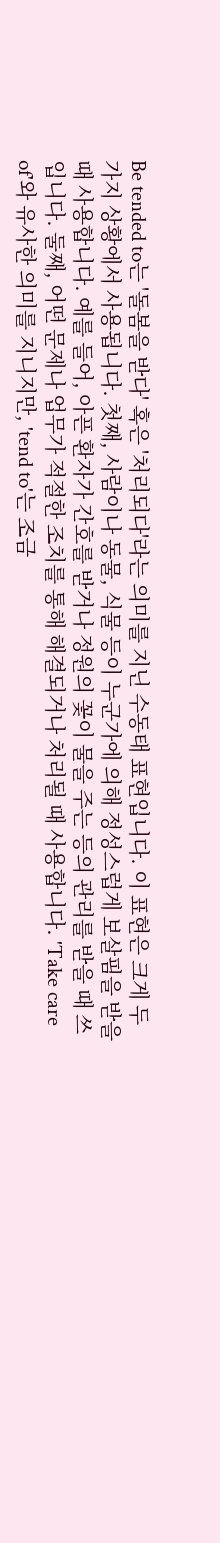Be tended to는 '돌봄을 받다' 혹은 '처리되다'라는 의미를 지닌 수동태 표현입니다. 이 표현은 크게 두 가지 상황에서 사용됩니다. 첫째, 사람이나 동물, 식물 등이 누군가에 의해 정성스럽게 보살핌을 받을 때 사용합니다. 예를 들어, 아픈 환자가 간호를 받거나 정원의 꽃이 물을 주는 등의 관리를 받을 때 쓰입니다. 둘째, 어떤 문제나 업무가 적절한 조치를 통해 해결되거나 처리될 때 사용합니다. 'Take care of'와 유사한 의미를 지니지만, 'tend to'는 조금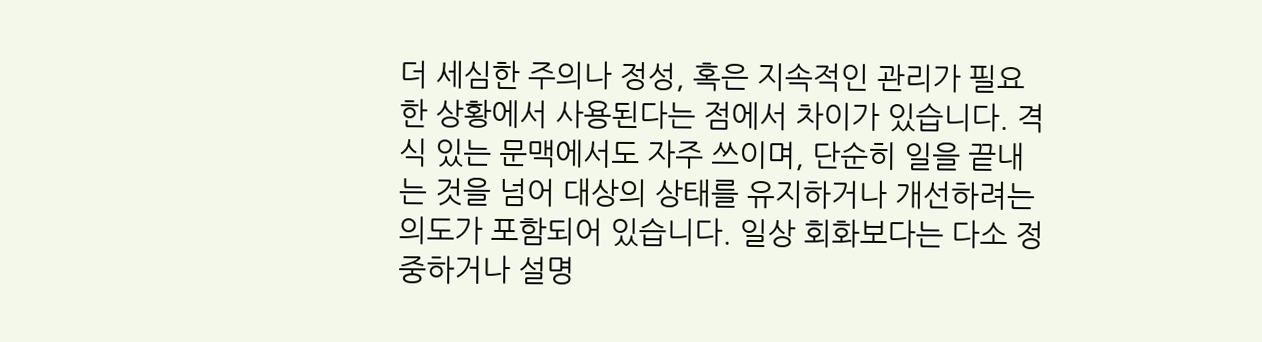더 세심한 주의나 정성, 혹은 지속적인 관리가 필요한 상황에서 사용된다는 점에서 차이가 있습니다. 격식 있는 문맥에서도 자주 쓰이며, 단순히 일을 끝내는 것을 넘어 대상의 상태를 유지하거나 개선하려는 의도가 포함되어 있습니다. 일상 회화보다는 다소 정중하거나 설명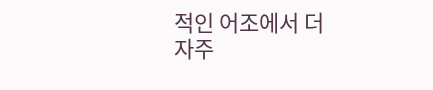적인 어조에서 더 자주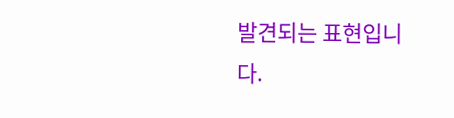발견되는 표현입니다.